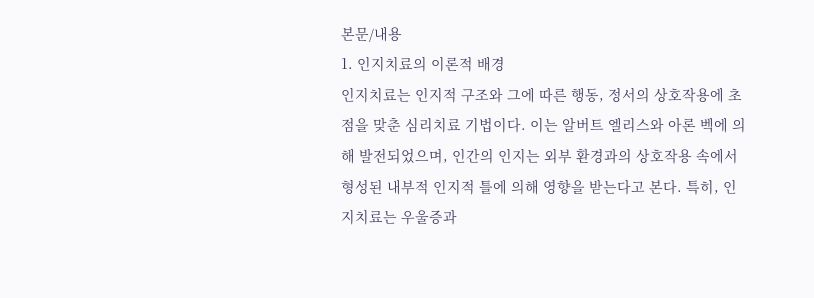본문/내용
1. 인지치료의 이론적 배경
인지치료는 인지적 구조와 그에 따른 행동, 정서의 상호작용에 초점을 맞춘 심리치료 기법이다. 이는 알버트 엘리스와 아론 벡에 의해 발전되었으며, 인간의 인지는 외부 환경과의 상호작용 속에서 형성된 내부적 인지적 틀에 의해 영향을 받는다고 본다. 특히, 인지치료는 우울증과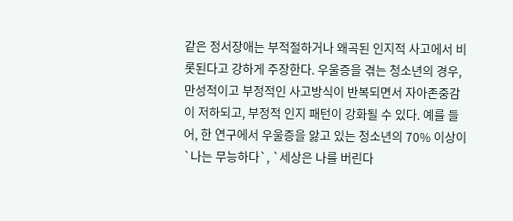같은 정서장애는 부적절하거나 왜곡된 인지적 사고에서 비롯된다고 강하게 주장한다. 우울증을 겪는 청소년의 경우, 만성적이고 부정적인 사고방식이 반복되면서 자아존중감이 저하되고, 부정적 인지 패턴이 강화될 수 있다. 예를 들어, 한 연구에서 우울증을 앓고 있는 청소년의 70% 이상이 `나는 무능하다`, `세상은 나를 버린다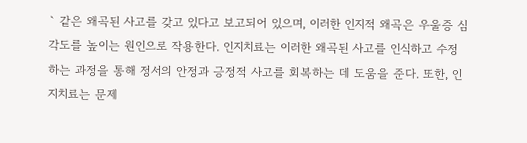` 같은 왜곡된 사고를 갖고 있다고 보고되어 있으며, 이러한 인지적 왜곡은 우울증 심각도를 높이는 원인으로 작용한다. 인지치료는 이러한 왜곡된 사고를 인식하고 수정하는 과정을 통해 정서의 안정과 긍정적 사고를 회복하는 데 도움을 준다. 또한, 인지치료는 문제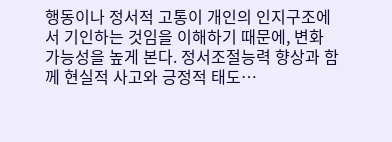행동이나 정서적 고통이 개인의 인지구조에서 기인하는 것임을 이해하기 때문에, 변화 가능성을 높게 본다. 정서조절능력 향상과 함께 현실적 사고와 긍정적 태도…